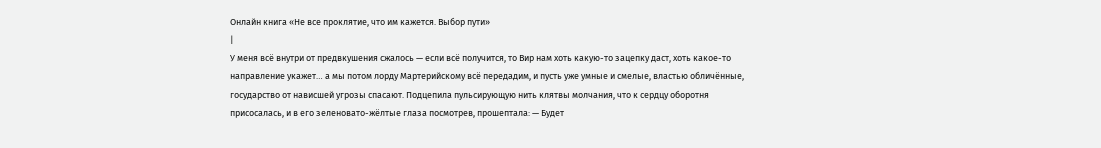Онлайн книга «Не все проклятие, что им кажется. Выбор пути»
|
У меня всё внутри от предвкушения сжалось — если всё получится, то Вир нам хоть какую-то зацепку даст, хоть какое-то направление укажет… а мы потом лорду Мартерийскому всё передадим, и пусть уже умные и смелые, властью обличённые, государство от нависшей угрозы спасают. Подцепила пульсирующую нить клятвы молчания, что к сердцу оборотня присосалась, и в его зеленовато-жёлтые глаза посмотрев, прошептала: — Будет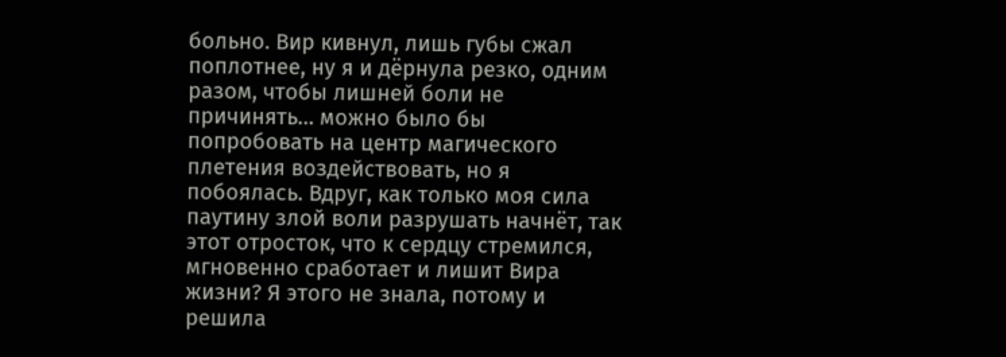больно. Вир кивнул, лишь губы сжал поплотнее, ну я и дёрнула резко, одним разом, чтобы лишней боли не причинять… можно было бы попробовать на центр магического плетения воздействовать, но я побоялась. Вдруг, как только моя сила паутину злой воли разрушать начнёт, так этот отросток, что к сердцу стремился, мгновенно сработает и лишит Вира жизни? Я этого не знала, потому и решила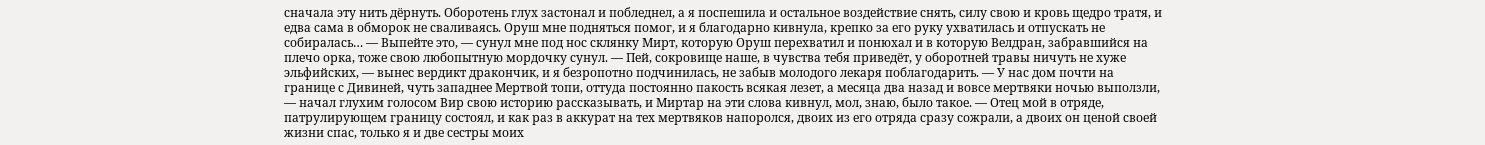сначала эту нить дёрнуть. Оборотень глух застонал и побледнел, а я поспешила и остальное воздействие снять, силу свою и кровь щедро тратя, и едва сама в обморок не сваливаясь. Оруш мне подняться помог, и я благодарно кивнула, крепко за его руку ухватилась и отпускать не собиралась… — Выпейте это, — сунул мне под нос склянку Мирт, которую Оруш перехватил и понюхал и в которую Велдран, забравшийся на плечо орка, тоже свою любопытную мордочку сунул. — Пей, сокровище наше, в чувства тебя приведёт, у оборотней травы ничуть не хуже эльфийских, — вынес вердикт дракончик, и я безропотно подчинилась, не забыв молодого лекаря поблагодарить. — У нас дом почти на границе с Дивиней, чуть западнее Мертвой топи, оттуда постоянно пакость всякая лезет, а месяца два назад и вовсе мертвяки ночью выползли, — начал глухим голосом Вир свою историю рассказывать, и Миртар на эти слова кивнул, мол, знаю, было такое. — Отец мой в отряде, патрулирующем границу состоял, и как раз в аккурат на тех мертвяков напоролся, двоих из его отряда сразу сожрали, а двоих он ценой своей жизни спас, только я и две сестры моих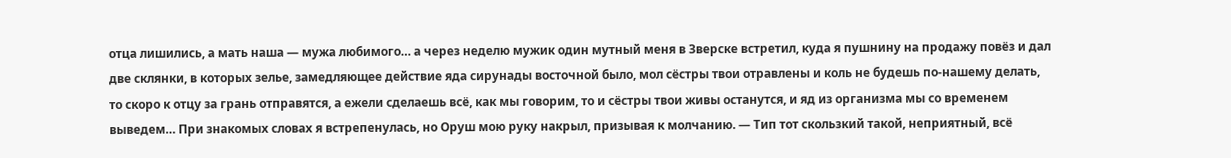отца лишились, а мать наша — мужа любимого… а через неделю мужик один мутный меня в Зверске встретил, куда я пушнину на продажу повёз и дал две склянки, в которых зелье, замедляющее действие яда сирунады восточной было, мол сёстры твои отравлены и коль не будешь по-нашему делать, то скоро к отцу за грань отправятся, а ежели сделаешь всё, как мы говорим, то и сёстры твои живы останутся, и яд из организма мы со временем выведем… При знакомых словах я встрепенулась, но Оруш мою руку накрыл, призывая к молчанию. — Тип тот скользкий такой, неприятный, всё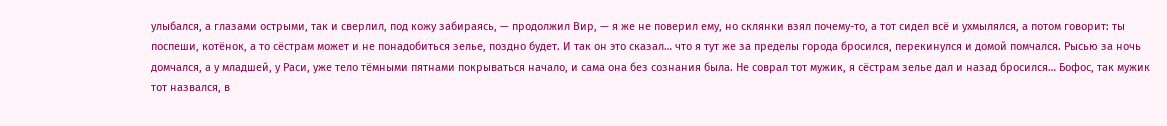улыбался, а глазами острыми, так и сверлил, под кожу забираясь, — продолжил Вир, — я же не поверил ему, но склянки взял почему-то, а тот сидел всё и ухмылялся, а потом говорит: ты поспеши, котёнок, а то сёстрам может и не понадобиться зелье, поздно будет. И так он это сказал… что я тут же за пределы города бросился, перекинулся и домой помчался. Рысью за ночь домчался, а у младшей, у Раси, уже тело тёмными пятнами покрываться начало, и сама она без сознания была. Не соврал тот мужик, я сёстрам зелье дал и назад бросился… Бофос, так мужик тот назвался, в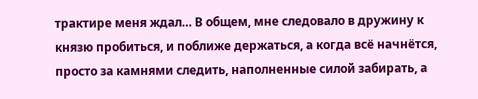трактире меня ждал… В общем, мне следовало в дружину к князю пробиться, и поближе держаться, а когда всё начнётся, просто за камнями следить, наполненные силой забирать, а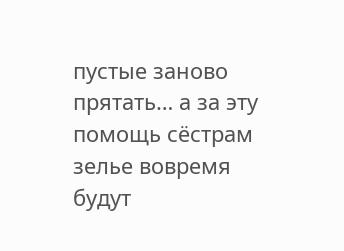пустые заново прятать… а за эту помощь сёстрам зелье вовремя будут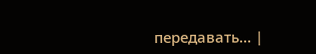передавать… |